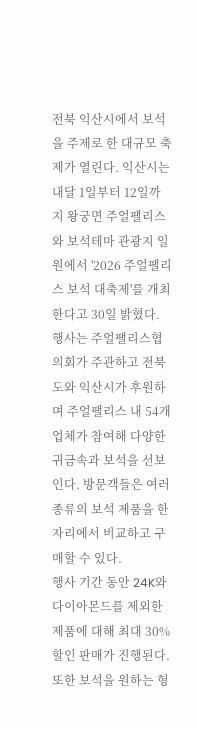전북 익산시에서 보석을 주제로 한 대규모 축제가 열린다. 익산시는 내달 1일부터 12일까지 왕궁면 주얼팰리스와 보석테마 관광지 일원에서 '2026 주얼팰리스 보석 대축제'를 개최한다고 30일 밝혔다.
행사는 주얼팰리스협의회가 주관하고 전북도와 익산시가 후원하며 주얼팰리스 내 54개 업체가 참여해 다양한 귀금속과 보석을 선보인다. 방문객들은 여러 종류의 보석 제품을 한자리에서 비교하고 구매할 수 있다.
행사 기간 동안 24K와 다이아몬드를 제외한 제품에 대해 최대 30% 할인 판매가 진행된다. 또한 보석을 원하는 형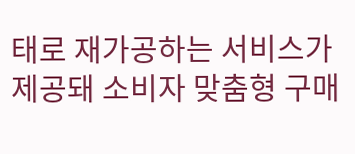태로 재가공하는 서비스가 제공돼 소비자 맞춤형 구매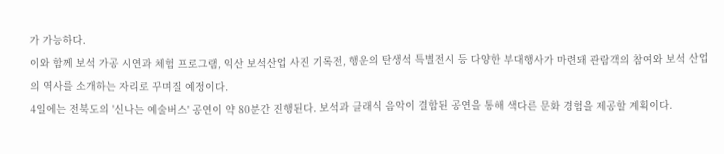가 가능하다.
이와 함께 보석 가공 시연과 체험 프로그램, 익산 보석산업 사진 기록전, 행운의 탄생석 특별전시 등 다양한 부대행사가 마련돼 관람객의 참여와 보석 산업의 역사를 소개하는 자리로 꾸며질 예정이다.
4일에는 전북도의 '신나는 예술버스' 공연이 약 80분간 진행된다. 보석과 클래식 음악이 결합된 공연을 통해 색다른 문화 경험을 제공할 계획이다.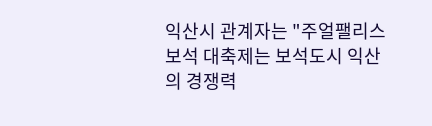익산시 관계자는 "주얼팰리스 보석 대축제는 보석도시 익산의 경쟁력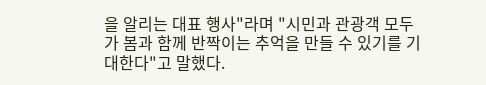을 알리는 대표 행사"라며 "시민과 관광객 모두가 봄과 함께 반짝이는 추억을 만들 수 있기를 기대한다"고 말했다.